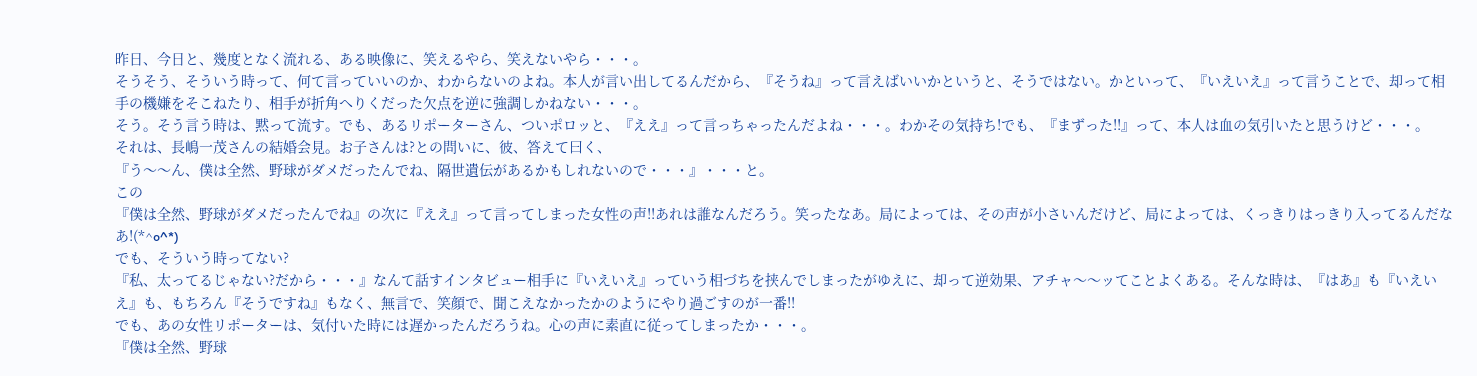昨日、今日と、幾度となく流れる、ある映像に、笑えるやら、笑えないやら・・・。
そうそう、そういう時って、何て言っていいのか、わからないのよね。本人が言い出してるんだから、『そうね』って言えばいいかというと、そうではない。かといって、『いえいえ』って言うことで、却って相手の機嫌をそこねたり、相手が折角へりくだった欠点を逆に強調しかねない・・・。
そう。そう言う時は、黙って流す。でも、あるリポーターさん、ついポロッと、『ええ』って言っちゃったんだよね・・・。わかその気持ち!でも、『まずった!!』って、本人は血の気引いたと思うけど・・・。
それは、長嶋一茂さんの結婚会見。お子さんは?との問いに、彼、答えて曰く、
『う〜〜ん、僕は全然、野球がダメだったんでね、隔世遺伝があるかもしれないので・・・』・・・と。
この
『僕は全然、野球がダメだったんでね』の次に『ええ』って言ってしまった女性の声!!あれは誰なんだろう。笑ったなあ。局によっては、その声が小さいんだけど、局によっては、くっきりはっきり入ってるんだなあ!(*^o^*)
でも、そういう時ってない?
『私、太ってるじゃない?だから・・・』なんて話すインタビュー相手に『いえいえ』っていう相づちを挟んでしまったがゆえに、却って逆効果、アチャ〜〜ッてことよくある。そんな時は、『はあ』も『いえいえ』も、もちろん『そうですね』もなく、無言で、笑顔で、聞こえなかったかのようにやり過ごすのが一番!!
でも、あの女性リポーターは、気付いた時には遅かったんだろうね。心の声に素直に従ってしまったか・・・。
『僕は全然、野球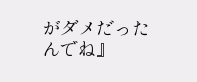がダメだったんでね』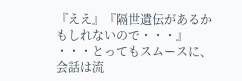『ええ』『隔世遺伝があるかもしれないので・・・』
・・・とってもスムースに、会話は流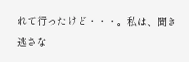れて行ったけど・・・。私は、聞き逃さな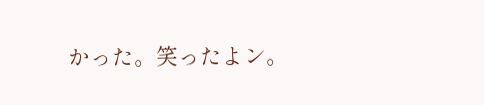かった。笑ったよン。